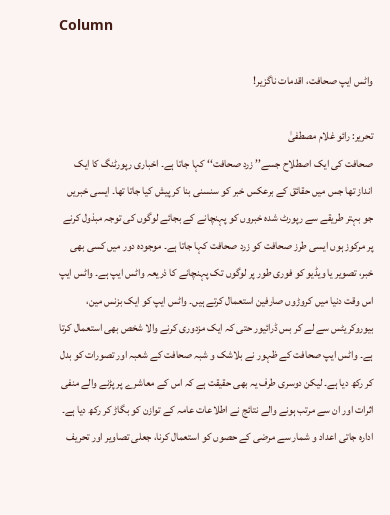Column

واٹس ایپ صحافت، اقدمات ناگزیر!

تحریر: رائو غلام مصطفیٰ
صحافت کی ایک اصطلاح جسے’’ زرد صحافت‘‘ کہا جاتا ہے۔ اخباری رپورٹنگ کا ایک انداز تھا جس میں حقائق کے برعکس خبر کو سنسنی بنا کر پیش کیا جاتا تھا۔ ایسی خبریں جو بہتر طریقے سے رپورٹ شدہ خبروں کو پہنچانے کے بجائے لوگوں کی توجہ مبذول کرنے پر مرکوز ہوں ایسی طرز صحافت کو زرد صحافت کہا جاتا ہے۔ موجودہ دور میں کسی بھی خبر، تصویر یا ویڈیو کو فوری طور پر لوگوں تک پہنچانے کا ذریعہ واٹس ایپ ہے۔ واٹس ایپ اس وقت دنیا میں کروڑوں صارفین استعمال کرتے ہیں۔ واٹس ایپ کو ایک بزنس مین، بیوروکریٹس سے لے کر بس ڈرائیور حتی کہ ایک مزدوری کرنے والا شخص بھی استعمال کرتا ہے۔ واٹس ایپ صحافت کے ظہور نے بلاشک و شبہ صحافت کے شعبہ اور تصورات کو بدل کر رکھ دیا ہے۔ لیکن دوسری طرف یہ بھی حقیقت ہے کہ اس کے معاشرے پر پڑنے والے منفی اثرات اور ان سے مرتب ہونے والے نتائج نے اطلاعات عامہ کے توازن کو بگاڑ کر رکھ دیا ہے۔ ادارہ جاتی اعداد و شمار سے مرضی کے حصوں کو استعمال کرنا، جعلی تصاویر اور تحریف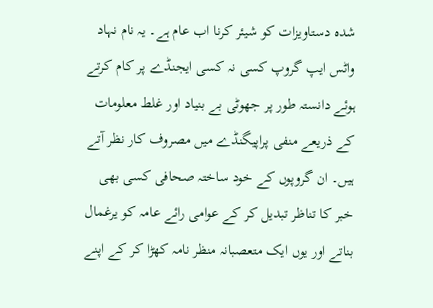شدہ دستاویزات کو شیئر کرنا اب عام ہے۔ یہ نام نہاد واٹس ایپ گروپ کسی نہ کسی ایجنڈے پر کام کرتے ہوئے دانستہ طور پر جھوٹی بے بنیاد اور غلط معلومات کے ذریعے منفی پراپیگنڈے میں مصروف کار نظر آتے ہیں۔ ان گروپوں کے خود ساختہ صحافی کسی بھی خبر کا تناظر تبدیل کر کے عوامی رائے عامہ کو یرغمال بناتے اور یوں ایک متعصبانہ منظر نامہ کھڑا کر کے اپنے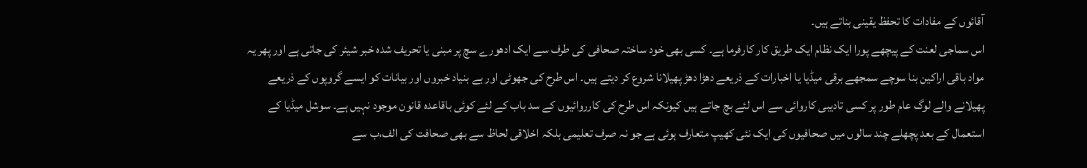آقائوں کے مفادات کا تحفظ یقینی بناتے ہیں۔
اس سماجی لعنت کے پیچھے پورا ایک نظام ایک طریق کار کارفرما ہے۔ کسی بھی خود ساختہ صحافی کی طرف سے ایک ادھورے سچ پر مبنی یا تحریف شدہ خبر شیئر کی جاتی ہے اور پھر یہ مواد باقی اراکین بنا سوچے سمجھے برقی میڈیا یا اخبارات کے ذریعے دھڑا دھڑ پھیلانا شروع کر دیتے ہیں۔ اس طرح کی جھوٹی اور بے بنیاد خبروں اور بیانات کو ایسے گروپوں کے ذریعے پھیلانے والے لوگ عام طور پر کسی تادیبی کاروائی سے اس لئے بچ جاتے ہیں کیونکہ اس طرح کی کارروائیوں کے سد باب کے لئے کوئی باقاعدہ قانون موجود نہیں ہے۔ سوشل میڈیا کے استعمال کے بعد پچھلے چند سالوں میں صحافیوں کی ایک نئی کھیپ متعارف ہوئی ہے جو نہ صرف تعلیمی بلکہ اخلاقی لحاظ سے بھی صحافت کی الف،ب سے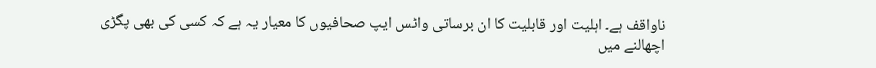ناواقف ہے۔ اہلیت اور قابلیت کا ان برساتی واٹس ایپ صحافیوں کا معیار یہ ہے کہ کسی کی بھی پگڑی اچھالنے میں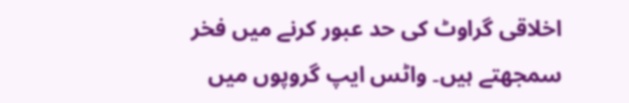اخلاقی گراوٹ کی حد عبور کرنے میں فخر سمجھتے ہیں۔ واٹس ایپ گروپوں میں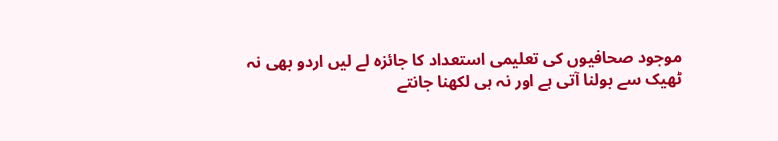موجود صحافیوں کی تعلیمی استعداد کا جائزہ لے لیں اردو بھی نہ ٹھیک سے بولنا آتی ہے اور نہ ہی لکھنا جانتے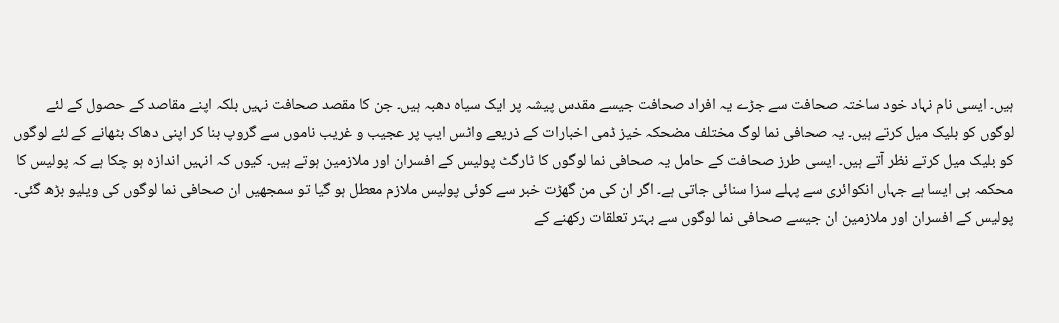ہیں۔ ایسی نام نہاد خود ساختہ صحافت سے جڑے یہ افراد صحافت جیسے مقدس پیشہ پر ایک سیاہ دھبہ ہیں۔ جن کا مقصد صحافت نہیں بلکہ اپنے مقاصد کے حصول کے لئے لوگوں کو بلیک میل کرتے ہیں۔ یہ صحافی نما لوگ مختلف مضحکہ خیز ڈمی اخبارات کے ذریعے واٹس ایپ پر عجیب و غریب ناموں سے گروپ بنا کر اپنی دھاک بٹھانے کے لئے لوگوں کو بلیک میل کرتے نظر آتے ہیں۔ ایسی طرز صحافت کے حامل یہ صحافی نما لوگوں کا ٹارگٹ پولیس کے افسران اور ملازمین ہوتے ہیں۔ کیوں کہ انہیں اندازہ ہو چکا ہے کہ پولیس کا محکمہ ہی ایسا ہے جہاں انکوائری سے پہلے سزا سنائی جاتی ہے۔ اگر ان کی من گھڑت خبر سے کوئی پولیس ملازم معطل ہو گیا تو سمجھیں ان صحافی نما لوگوں کی ویلیو بڑھ گئی۔ پولیس کے افسران اور ملازمین ان جیسے صحافی نما لوگوں سے بہتر تعلقات رکھنے کے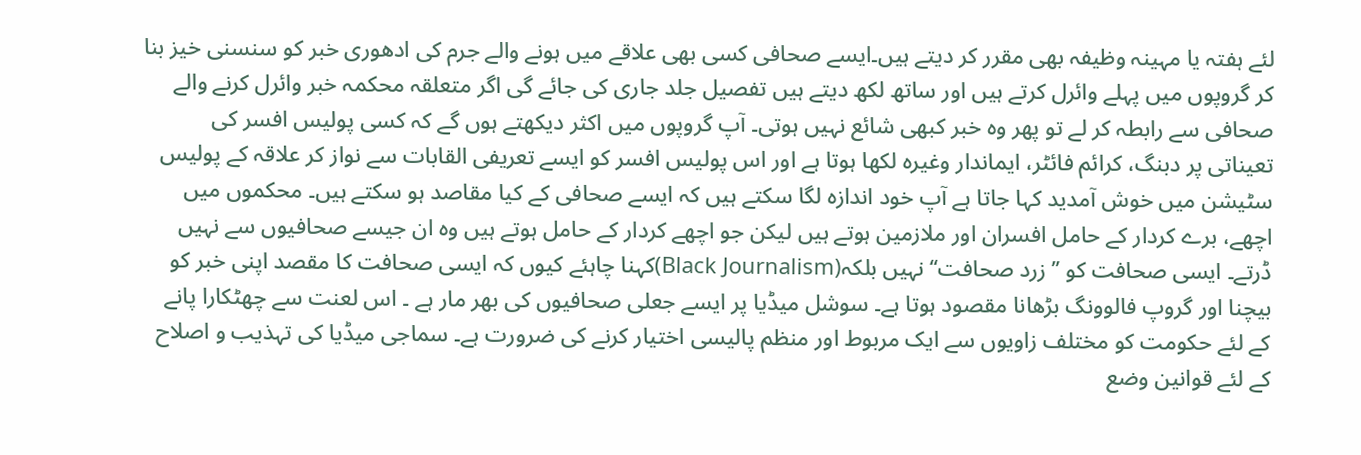لئے ہفتہ یا مہینہ وظیفہ بھی مقرر کر دیتے ہیں۔ایسے صحافی کسی بھی علاقے میں ہونے والے جرم کی ادھوری خبر کو سنسنی خیز بنا کر گروپوں میں پہلے وائرل کرتے ہیں اور ساتھ لکھ دیتے ہیں تفصیل جلد جاری کی جائے گی اگر متعلقہ محکمہ خبر وائرل کرنے والے صحافی سے رابطہ کر لے تو پھر وہ خبر کبھی شائع نہیں ہوتی۔ آپ گروپوں میں اکثر دیکھتے ہوں گے کہ کسی پولیس افسر کی تعیناتی پر دبنگ، کرائم فائٹر، ایماندار وغیرہ لکھا ہوتا ہے اور اس پولیس افسر کو ایسے تعریفی القابات سے نواز کر علاقہ کے پولیس سٹیشن میں خوش آمدید کہا جاتا ہے آپ خود اندازہ لگا سکتے ہیں کہ ایسے صحافی کے کیا مقاصد ہو سکتے ہیں۔ محکموں میں اچھے، برے کردار کے حامل افسران اور ملازمین ہوتے ہیں لیکن جو اچھے کردار کے حامل ہوتے ہیں وہ ان جیسے صحافیوں سے نہیں ڈرتے۔ ایسی صحافت کو ’’ زرد صحافت‘‘ نہیں بلکہ(Black Journalism)کہنا چاہئے کیوں کہ ایسی صحافت کا مقصد اپنی خبر کو بیچنا اور گروپ فالوونگ بڑھانا مقصود ہوتا ہے۔ سوشل میڈیا پر ایسے جعلی صحافیوں کی بھر مار ہے ۔ اس لعنت سے چھٹکارا پانے کے لئے حکومت کو مختلف زاویوں سے ایک مربوط اور منظم پالیسی اختیار کرنے کی ضرورت ہے۔ سماجی میڈیا کی تہذیب و اصلاح کے لئے قوانین وضع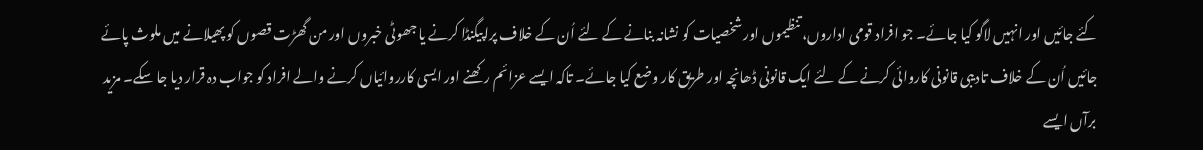کئے جائیں اور انہیں لاگو کیا جائے۔ جو افراد قومی اداروں، تنظیموں اور شخصیات کو نشانہ بنانے کے لئے اُن کے خلاف پراپیگنڈا کرنے یا جھوٹی خبروں اور من گھڑت قصوں کو پھیلانے میں ملوث پائے جائیں اُن کے خلاف تادیبی قانونی کاروائی کرنے کے لئے ایک قانونی ڈھانچہ اور طریق کار وضع کیا جائے۔ تاکہ ایسے عزائم رکھنے اور ایسی کارروائیاں کرنے والے افراد کو جواب دہ قرار دیا جا سکے۔ مزید برآں ایسے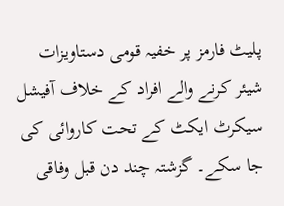پلیٹ فارمز پر خفیہ قومی دستاویزات شیئر کرنے والے افراد کے خلاف آفیشل سیکرٹ ایکٹ کے تحت کاروائی کی جا سکے۔ گزشتہ چند دن قبل وفاقی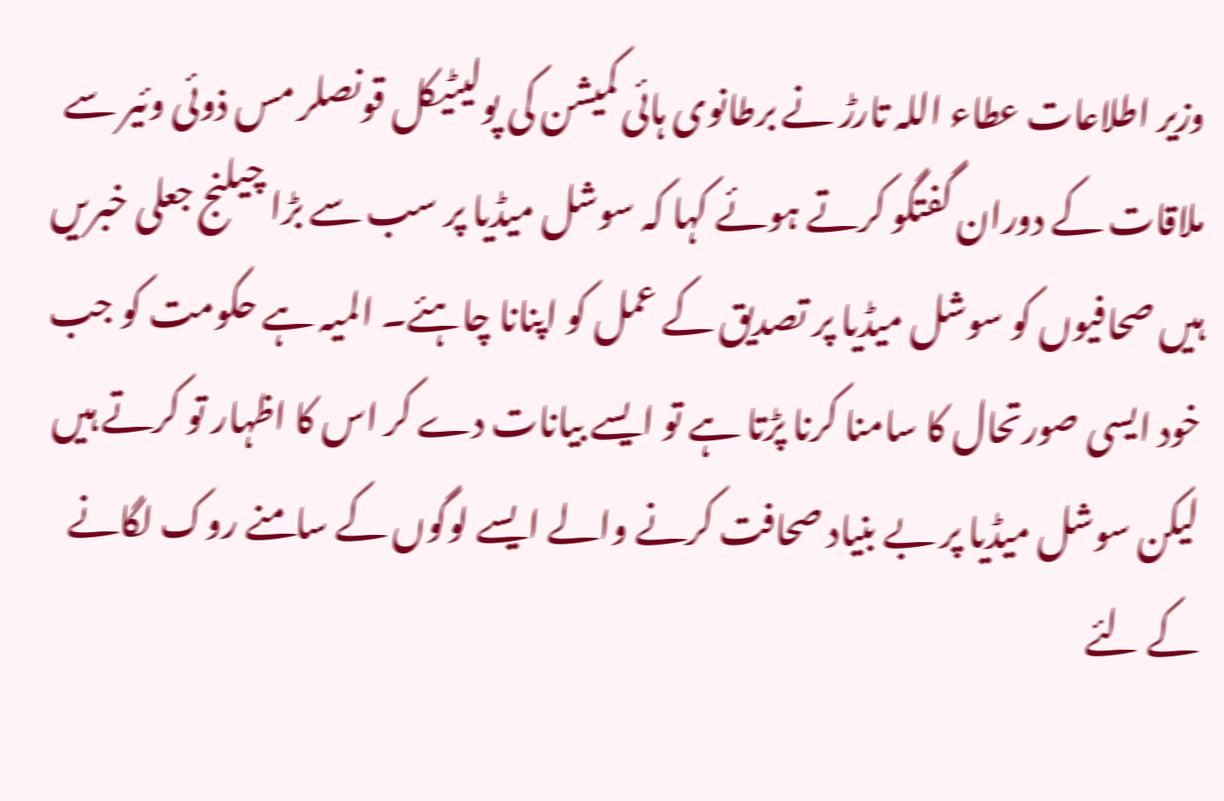وزیر اطلاعات عطاء اللہ تارڑ نے برطانوی ہائی کمیشن کی پولیٹیکل قونصلر مس ذوئی وئیر سے ملاقات کے دوران گفتگو کرتے ہوئے کہا کہ سوشل میڈیا پر سب سے بڑا چیلنج جعلی خبریں ہیں صحافیوں کو سوشل میڈیا پر تصدیق کے عمل کو اپنانا چاہئے۔ المیہ ہے حکومت کو جب خود ایسی صورتحال کا سامنا کرنا پڑتا ہے تو ایسے بیانات دے کر اس کا اظہار تو کرتے ہیں لیکن سوشل میڈیا پر بے بنیاد صحافت کرنے والے ایسے لوگوں کے سامنے روک لگانے کے لئے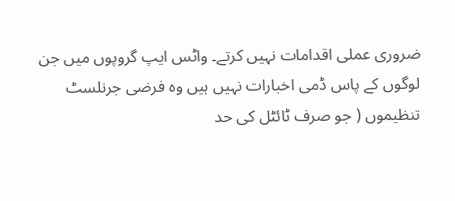ضروری عملی اقدامات نہیں کرتے۔ واٹس ایپ گروپوں میں جن لوگوں کے پاس ڈمی اخبارات نہیں ہیں وہ فرضی جرنلسٹ تنظیموں ( جو صرف ٹائٹل کی حد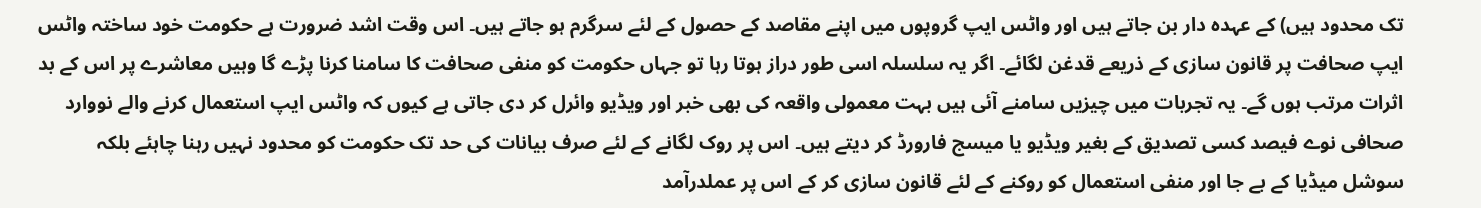تک محدود ہیں) کے عہدہ دار بن جاتے ہیں اور واٹس ایپ گروپوں میں اپنے مقاصد کے حصول کے لئے سرگرم ہو جاتے ہیں۔ اس وقت اشد ضرورت ہے حکومت خود ساختہ واٹس ایپ صحافت پر قانون سازی کے ذریعے قدغن لگائے۔ اگر یہ سلسلہ اسی طور دراز ہوتا رہا تو جہاں حکومت کو منفی صحافت کا سامنا کرنا پڑے گا وہیں معاشرے پر اس کے بد اثرات مرتب ہوں گے۔ یہ تجربات میں چیزیں سامنے آئی ہیں بہت معمولی واقعہ کی بھی خبر اور ویڈیو وائرل کر دی جاتی ہے کیوں کہ واٹس ایپ استعمال کرنے والے نووارد صحافی نوے فیصد کسی تصدیق کے بغیر ویڈیو یا میسج فارورڈ کر دیتے ہیں۔ اس پر روک لگانے کے لئے صرف بیانات کی حد تک حکومت کو محدود نہیں رہنا چاہئے بلکہ سوشل میڈیا کے بے جا اور منفی استعمال کو روکنے کے لئے قانون سازی کر کے اس پر عملدرآمد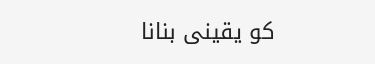کو یقینی بنانا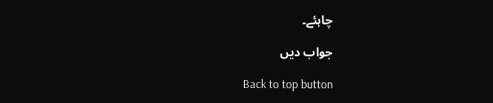چاہئے۔

جواب دیں

Back to top button